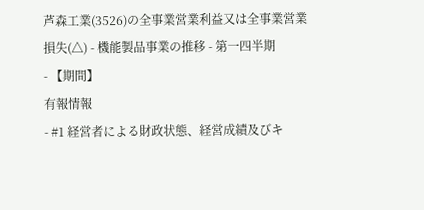芦森工業(3526)の全事業営業利益又は全事業営業損失(△) - 機能製品事業の推移 - 第一四半期
- 【期間】
有報情報
- #1 経営者による財政状態、経営成績及びキ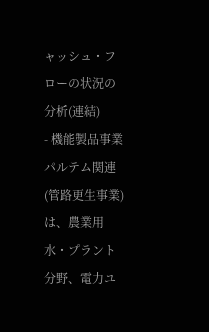ャッシュ・フローの状況の分析(連結)
- 機能製品事業
パルテム関連(管路更生事業)は、農業用水・プラント分野、電力ユ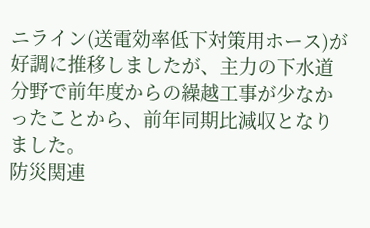ニライン(送電効率低下対策用ホース)が好調に推移しましたが、主力の下水道分野で前年度からの繰越工事が少なかったことから、前年同期比減収となりました。
防災関連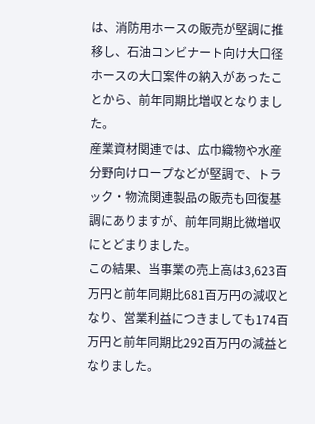は、消防用ホースの販売が堅調に推移し、石油コンビナート向け大口径ホースの大口案件の納入があったことから、前年同期比増収となりました。
産業資材関連では、広巾織物や水産分野向けロープなどが堅調で、トラック・物流関連製品の販売も回復基調にありますが、前年同期比微増収にとどまりました。
この結果、当事業の売上高は3,623百万円と前年同期比681百万円の減収となり、営業利益につきましても174百万円と前年同期比292百万円の減益となりました。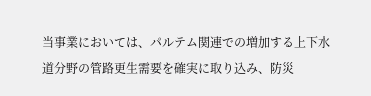当事業においては、パルテム関連での増加する上下水道分野の管路更生需要を確実に取り込み、防災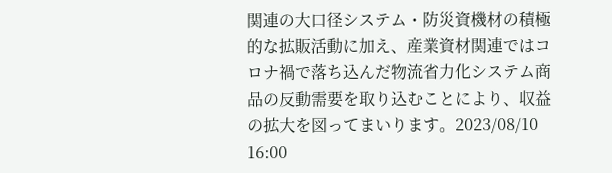関連の大口径システム・防災資機材の積極的な拡販活動に加え、産業資材関連ではコロナ禍で落ち込んだ物流省力化システム商品の反動需要を取り込むことにより、収益の拡大を図ってまいります。2023/08/10 16:00